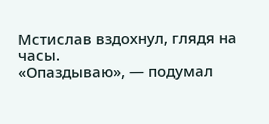Мстислав вздохнул, глядя на часы.
«Опаздываю», — подумал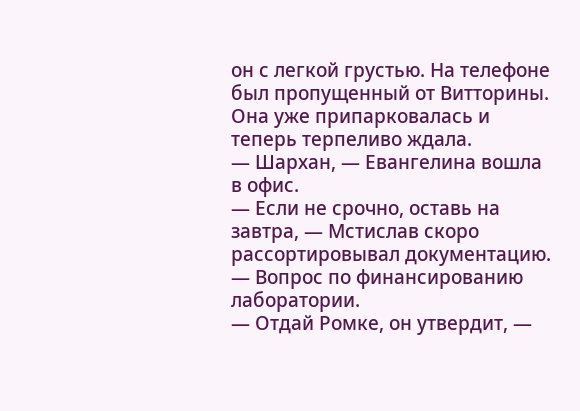он с легкой грустью. На телефоне был пропущенный от Витторины. Она уже припарковалась и теперь терпеливо ждала.
— Шархан, — Евангелина вошла в офис.
— Если не срочно, оставь на завтра, — Мстислав скоро рассортировывал документацию.
— Вопрос по финансированию лаборатории.
— Отдай Ромке, он утвердит, —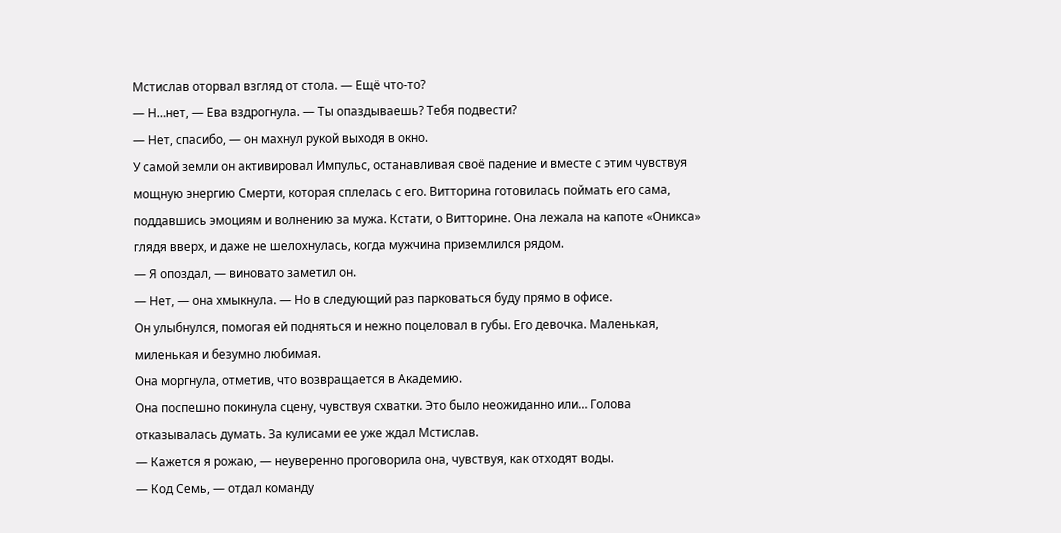Мстислав оторвал взгляд от стола. — Ещё что-то?
— Н…нет, — Ева вздрогнула. — Ты опаздываешь? Тебя подвести?
— Нет, спасибо, — он махнул рукой выходя в окно.
У самой земли он активировал Импульс, останавливая своё падение и вместе с этим чувствуя мощную энергию Смерти, которая сплелась с его. Витторина готовилась поймать его сама, поддавшись эмоциям и волнению за мужа. Кстати, о Витторине. Она лежала на капоте «Оникса» глядя вверх, и даже не шелохнулась, когда мужчина приземлился рядом.
— Я опоздал, — виновато заметил он.
— Нет, — она хмыкнула. — Но в следующий раз парковаться буду прямо в офисе.
Он улыбнулся, помогая ей подняться и нежно поцеловал в губы. Его девочка. Маленькая, миленькая и безумно любимая.
Она моргнула, отметив, что возвращается в Академию.
Она поспешно покинула сцену, чувствуя схватки. Это было неожиданно или… Голова отказывалась думать. За кулисами ее уже ждал Мстислав.
— Кажется я рожаю, — неуверенно проговорила она, чувствуя, как отходят воды.
— Код Семь, — отдал команду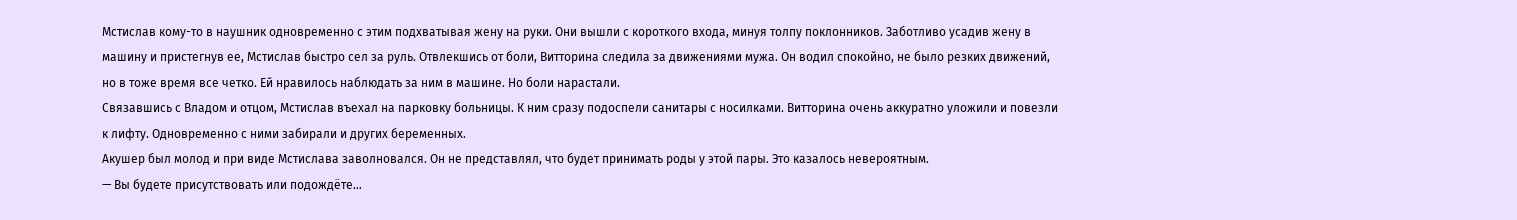Мстислав кому-то в наушник одновременно с этим подхватывая жену на руки. Они вышли с короткого входа, минуя толпу поклонников. Заботливо усадив жену в машину и пристегнув ее, Мстислав быстро сел за руль. Отвлекшись от боли, Витторина следила за движениями мужа. Он водил спокойно, не было резких движений, но в тоже время все четко. Ей нравилось наблюдать за ним в машине. Но боли нарастали.
Связавшись с Владом и отцом, Мстислав въехал на парковку больницы. К ним сразу подоспели санитары с носилками. Витторина очень аккуратно уложили и повезли к лифту. Одновременно с ними забирали и других беременных.
Акушер был молод и при виде Мстислава заволновался. Он не представлял, что будет принимать роды у этой пары. Это казалось невероятным.
— Вы будете присутствовать или подождёте…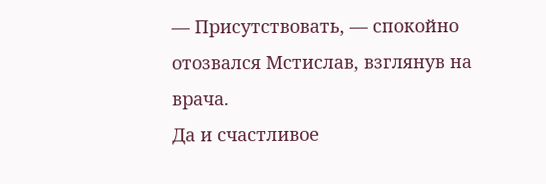— Присутствовать, — спокойно отозвался Мстислав, взглянув на врача.
Да и счастливое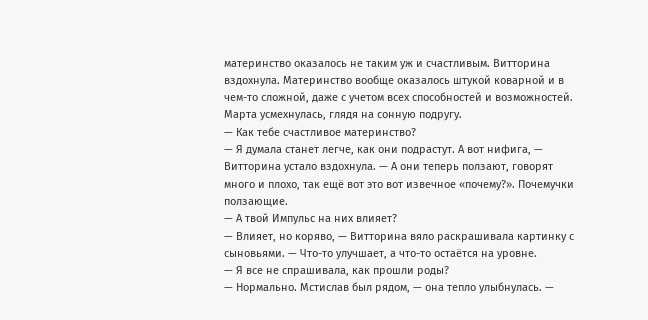материнство оказалось не таким уж и счастливым. Витторина вздохнула. Материнство вообще оказалось штукой коварной и в чем-то сложной, даже с учетом всех способностей и возможностей.
Марта усмехнулась, глядя на сонную подругу.
— Как тебе счастливое материнство?
— Я думала станет легче, как они подрастут. А вот нифига, — Витторина устало вздохнула. — А они теперь ползают, говорят много и плохо, так ещё вот это вот извечное «почему?». Почемучки ползающие.
— А твой Импульс на них влияет?
— Влияет, но коряво, — Витторина вяло раскрашивала картинку с сыновьями. — Что-то улучшает, а что-то остаётся на уровне.
— Я все не спрашивала, как прошли роды?
— Нормально. Мстислав был рядом, — она тепло улыбнулась. —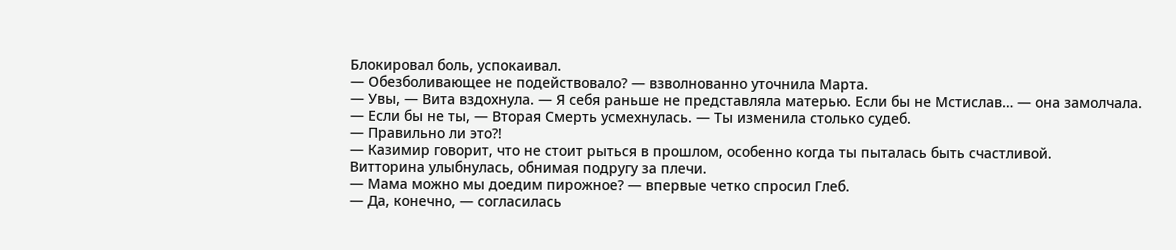Блокировал боль, успокаивал.
— Обезболивающее не подействовало? — взволнованно уточнила Марта.
— Увы, — Вита вздохнула. — Я себя раньше не представляла матерью. Если бы не Мстислав… — она замолчала.
— Если бы не ты, — Вторая Смерть усмехнулась. — Ты изменила столько судеб.
— Правильно ли это?!
— Казимир говорит, что не стоит рыться в прошлом, особенно когда ты пыталась быть счастливой.
Витторина улыбнулась, обнимая подругу за плечи.
— Мама можно мы доедим пирожное? — впервые четко спросил Глеб.
— Да, конечно, — согласилась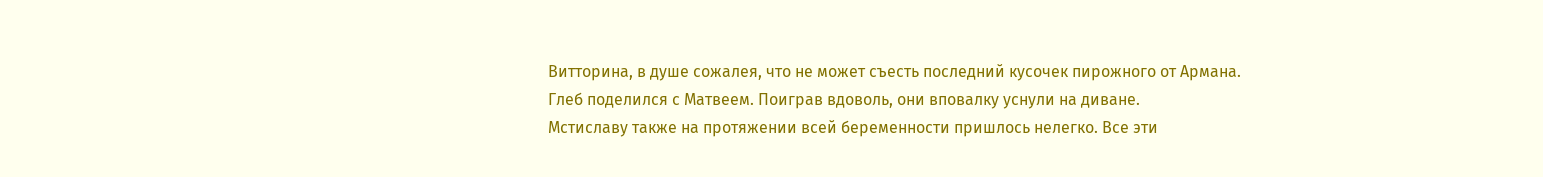Витторина, в душе сожалея, что не может съесть последний кусочек пирожного от Армана. Глеб поделился с Матвеем. Поиграв вдоволь, они вповалку уснули на диване.
Мстиславу также на протяжении всей беременности пришлось нелегко. Все эти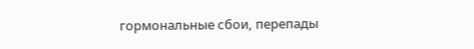гормональные сбои, перепады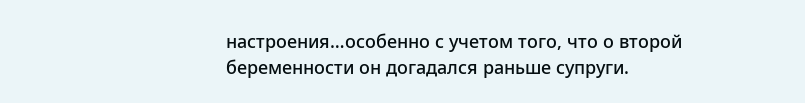настроения…особенно с учетом того, что о второй беременности он догадался раньше супруги.